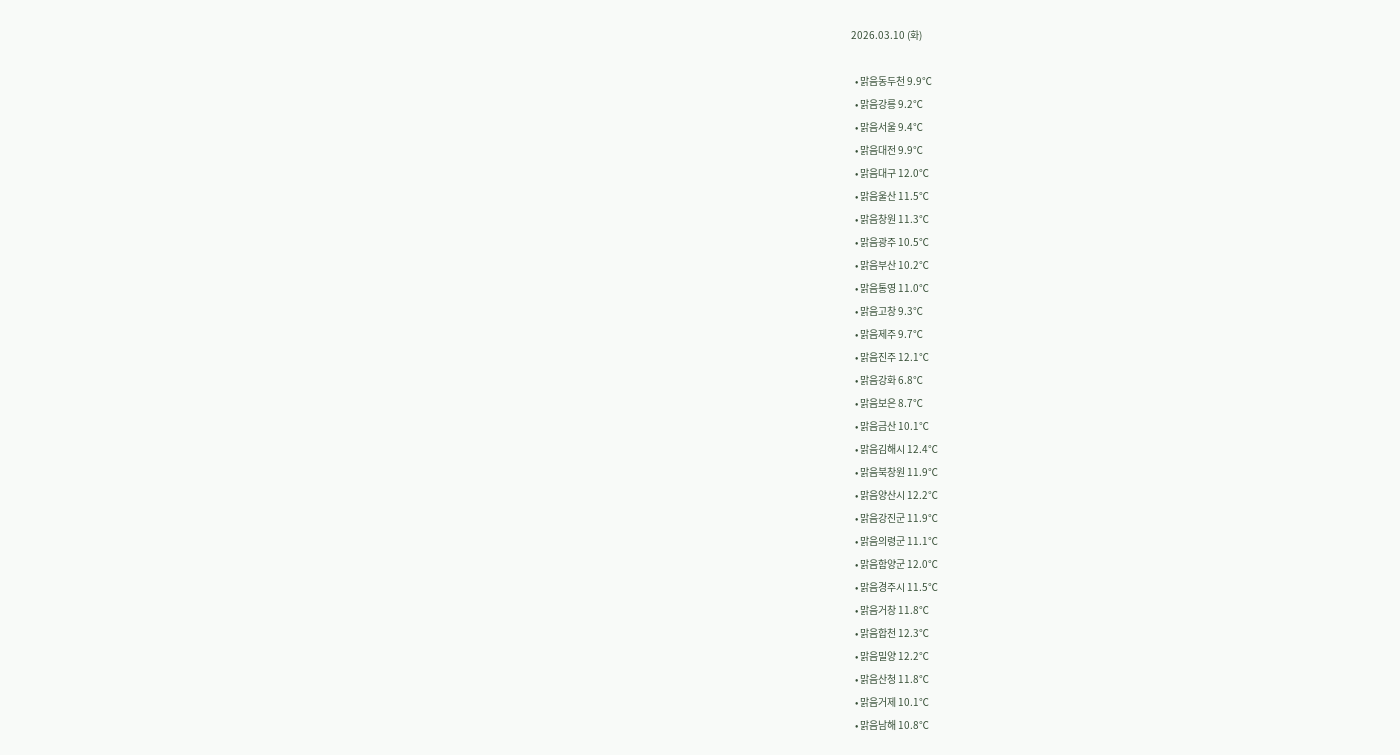2026.03.10 (화)

  • 맑음동두천 9.9℃
  • 맑음강릉 9.2℃
  • 맑음서울 9.4℃
  • 맑음대전 9.9℃
  • 맑음대구 12.0℃
  • 맑음울산 11.5℃
  • 맑음창원 11.3℃
  • 맑음광주 10.5℃
  • 맑음부산 10.2℃
  • 맑음통영 11.0℃
  • 맑음고창 9.3℃
  • 맑음제주 9.7℃
  • 맑음진주 12.1℃
  • 맑음강화 6.8℃
  • 맑음보은 8.7℃
  • 맑음금산 10.1℃
  • 맑음김해시 12.4℃
  • 맑음북창원 11.9℃
  • 맑음양산시 12.2℃
  • 맑음강진군 11.9℃
  • 맑음의령군 11.1℃
  • 맑음함양군 12.0℃
  • 맑음경주시 11.5℃
  • 맑음거창 11.8℃
  • 맑음합천 12.3℃
  • 맑음밀양 12.2℃
  • 맑음산청 11.8℃
  • 맑음거제 10.1℃
  • 맑음남해 10.8℃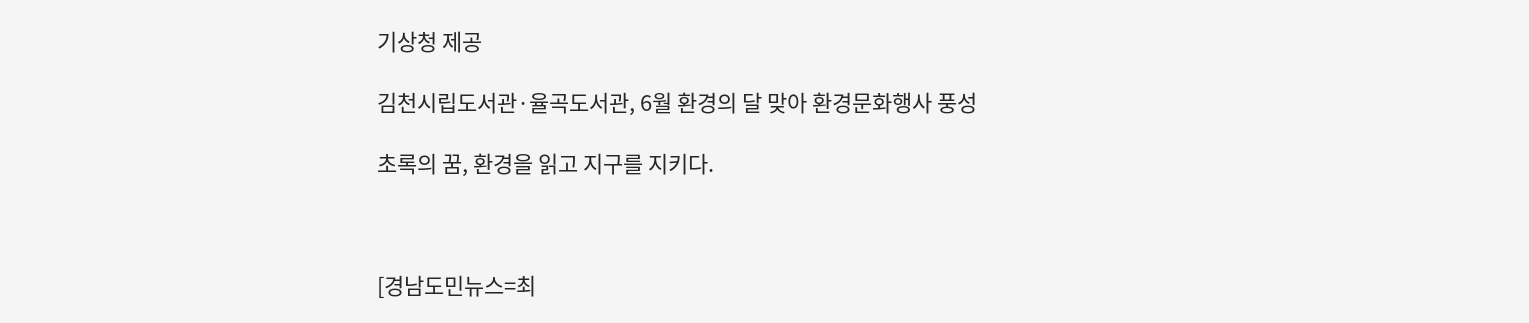기상청 제공

김천시립도서관·율곡도서관, 6월 환경의 달 맞아 환경문화행사 풍성

초록의 꿈, 환경을 읽고 지구를 지키다.



[경남도민뉴스=최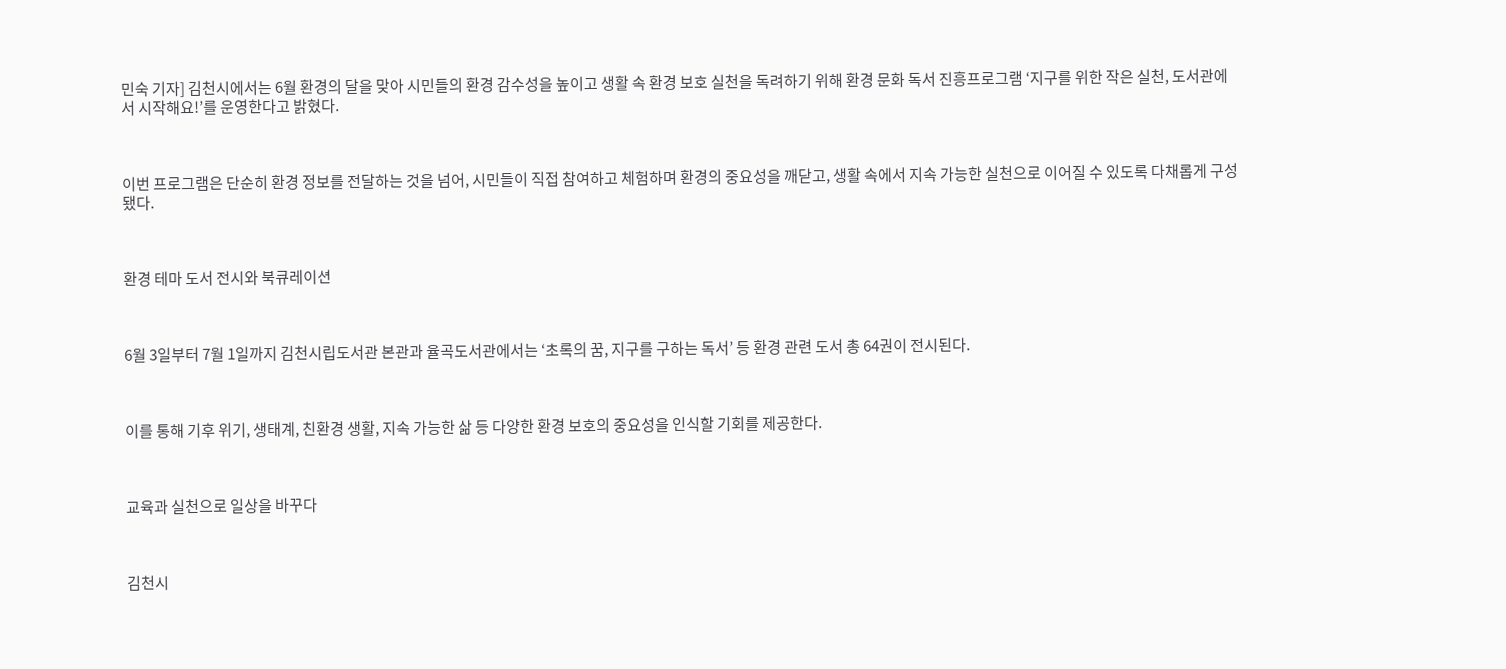민숙 기자] 김천시에서는 6월 환경의 달을 맞아 시민들의 환경 감수성을 높이고 생활 속 환경 보호 실천을 독려하기 위해 환경 문화 독서 진흥프로그램 ‘지구를 위한 작은 실천, 도서관에서 시작해요!’를 운영한다고 밝혔다.



이번 프로그램은 단순히 환경 정보를 전달하는 것을 넘어, 시민들이 직접 참여하고 체험하며 환경의 중요성을 깨닫고, 생활 속에서 지속 가능한 실천으로 이어질 수 있도록 다채롭게 구성됐다.



환경 테마 도서 전시와 북큐레이션



6월 3일부터 7월 1일까지 김천시립도서관 본관과 율곡도서관에서는 ‘초록의 꿈, 지구를 구하는 독서’ 등 환경 관련 도서 총 64권이 전시된다.



이를 통해 기후 위기, 생태계, 친환경 생활, 지속 가능한 삶 등 다양한 환경 보호의 중요성을 인식할 기회를 제공한다.



교육과 실천으로 일상을 바꾸다



김천시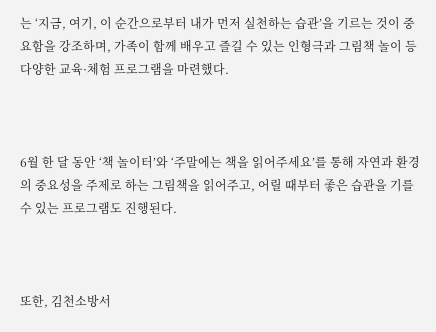는 ‘지금, 여기, 이 순간으로부터 내가 먼저 실천하는 습관’을 기르는 것이 중요함을 강조하며, 가족이 함께 배우고 즐길 수 있는 인형극과 그림책 놀이 등 다양한 교육·체험 프로그램을 마련했다.



6월 한 달 동안 ‘책 놀이터’와 ‘주말에는 책을 읽어주세요’를 통해 자연과 환경의 중요성을 주제로 하는 그림책을 읽어주고, 어릴 때부터 좋은 습관을 기를 수 있는 프로그램도 진행된다.



또한, 김천소방서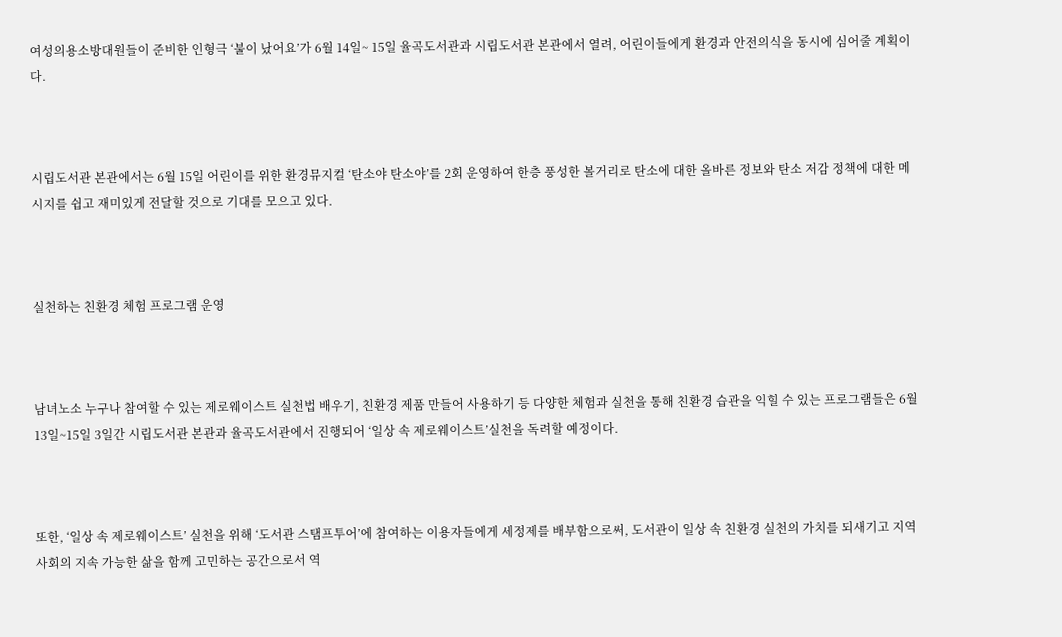여성의용소방대원들이 준비한 인형극 ‘불이 났어요’가 6월 14일~ 15일 율곡도서관과 시립도서관 본관에서 열려, 어린이들에게 환경과 안전의식을 동시에 심어줄 계획이다.



시립도서관 본관에서는 6월 15일 어린이를 위한 환경뮤지컬 ‘탄소야 탄소야’를 2회 운영하여 한층 풍성한 볼거리로 탄소에 대한 올바른 정보와 탄소 저감 정책에 대한 메시지를 쉽고 재미있게 전달할 것으로 기대를 모으고 있다.



실천하는 친환경 체험 프로그램 운영



남녀노소 누구나 참여할 수 있는 제로웨이스트 실천법 배우기, 친환경 제품 만들어 사용하기 등 다양한 체험과 실천을 통해 친환경 습관을 익힐 수 있는 프로그램들은 6월 13일~15일 3일간 시립도서관 본관과 율곡도서관에서 진행되어 ‘일상 속 제로웨이스트’실천을 독려할 예정이다.



또한, ‘일상 속 제로웨이스트’ 실천을 위해 ‘도서관 스탬프투어’에 참여하는 이용자들에게 세정제를 배부함으로써, 도서관이 일상 속 친환경 실천의 가치를 되새기고 지역사회의 지속 가능한 삶을 함께 고민하는 공간으로서 역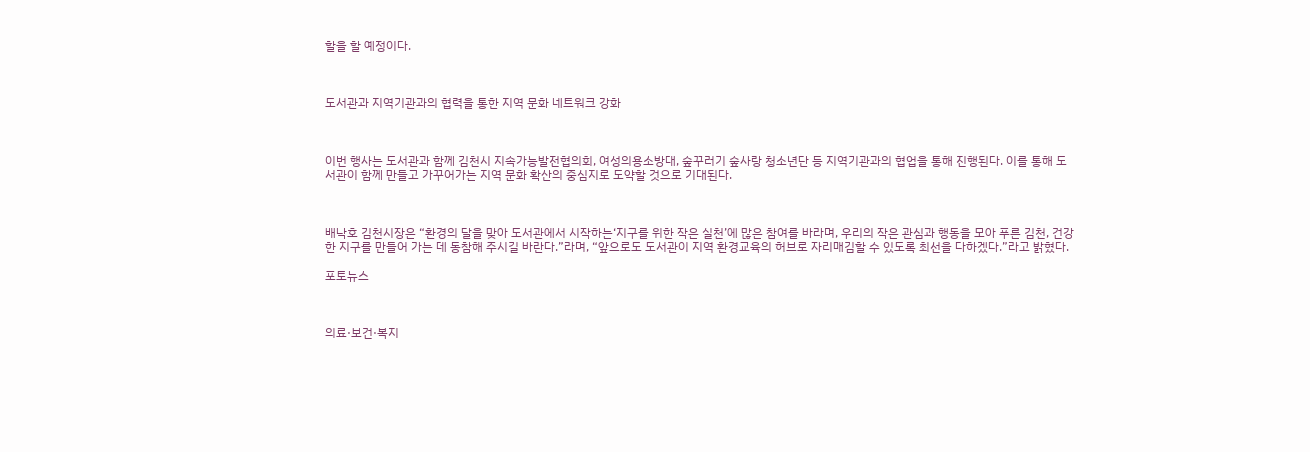할을 할 예정이다.



도서관과 지역기관과의 협력을 통한 지역 문화 네트워크 강화



이번 행사는 도서관과 함께 김천시 지속가능발전협의회, 여성의용소방대, 숲꾸러기 숲사랑 청소년단 등 지역기관과의 협업을 통해 진행된다. 이를 통해 도서관이 함께 만들고 가꾸어가는 지역 문화 확산의 중심지로 도약할 것으로 기대된다.



배낙호 김천시장은 “환경의 달을 맞아 도서관에서 시작하는‘지구를 위한 작은 실천’에 많은 참여를 바라며, 우리의 작은 관심과 행동을 모아 푸른 김천, 건강한 지구를 만들어 가는 데 동참해 주시길 바란다.”라며, “앞으로도 도서관이 지역 환경교육의 허브로 자리매김할 수 있도록 최선을 다하겠다.”라고 밝혔다.

포토뉴스



의료·보건·복지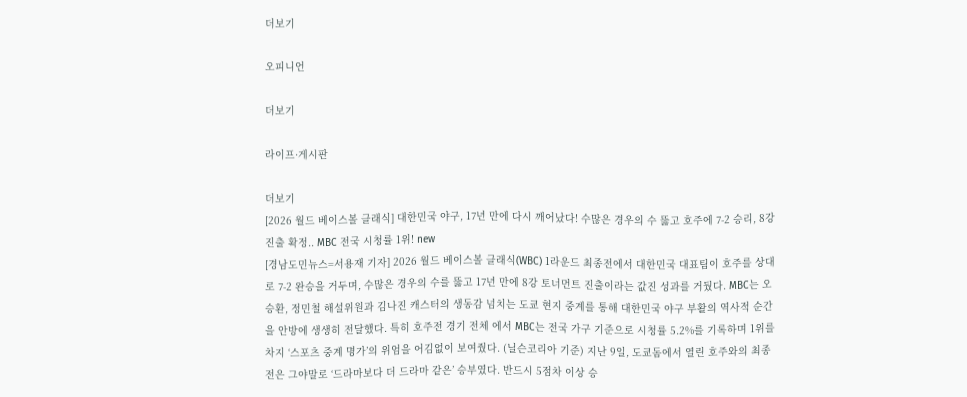더보기

오피니언

더보기

라이프·게시판

더보기
[2026 월드 베이스볼 클래식] 대한민국 야구, 17년 만에 다시 깨어났다! 수많은 경우의 수 뚫고 호주에 7-2 승리, 8강 진출 확정.. MBC 전국 시청률 1위! new
[경남도민뉴스=서용재 기자] 2026 월드 베이스볼 클래식(WBC) 1라운드 최종전에서 대한민국 대표팀이 호주를 상대로 7-2 완승을 거두며, 수많은 경우의 수를 뚫고 17년 만에 8강 토너먼트 진출이라는 값진 성과를 거뒀다. MBC는 오승환, 정민철 해설위원과 김나진 캐스터의 생동감 넘치는 도쿄 현지 중계를 통해 대한민국 야구 부활의 역사적 순간을 안방에 생생히 전달했다. 특히 호주전 경기 전체 에서 MBC는 전국 가구 기준으로 시청률 5.2%를 기록하며 1위를 차지 ‘스포츠 중계 명가’의 위엄을 어김없이 보여줬다. (닐슨코리아 기준) 지난 9일, 도쿄돔에서 열린 호주와의 최종전은 그야말로 ‘드라마보다 더 드라마 같은’ 승부였다. 반드시 5점차 이상 승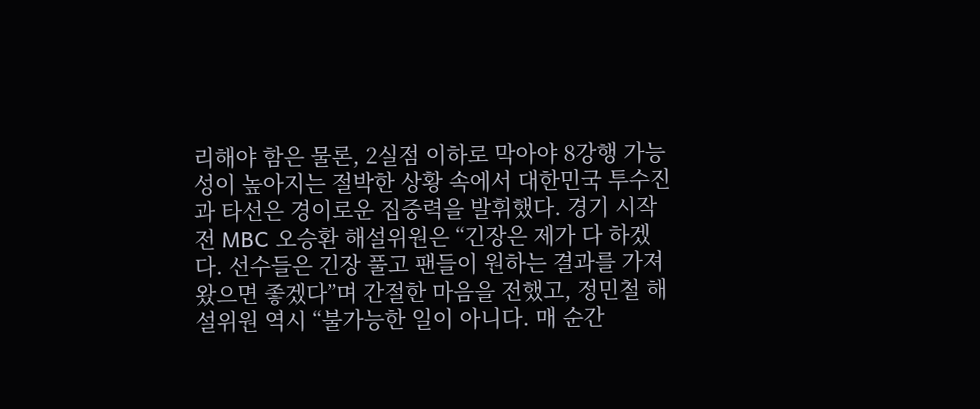리해야 함은 물론, 2실점 이하로 막아야 8강행 가능성이 높아지는 절박한 상황 속에서 대한민국 투수진과 타선은 경이로운 집중력을 발휘했다. 경기 시작 전 MBC 오승환 해설위원은 “긴장은 제가 다 하겠다. 선수들은 긴장 풀고 팬들이 원하는 결과를 가져왔으면 좋겠다”며 간절한 마음을 전했고, 정민철 해설위원 역시 “불가능한 일이 아니다. 매 순간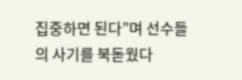집중하면 된다”며 선수들의 사기를 북돋웠다